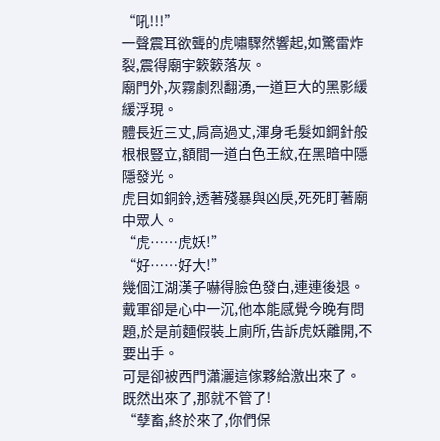“吼!!!”
一聲震耳欲聾的虎嘯驟然響起,如驚雷炸裂,震得廟宇簌簌落灰。
廟門外,灰霧劇烈翻湧,一道巨大的黑影緩緩浮現。
體長近三丈,肩高過丈,渾身毛髮如鋼針般根根豎立,額間一道白色王紋,在黑暗中隱隱發光。
虎目如銅鈴,透著殘暴與凶戾,死死盯著廟中眾人。
“虎……虎妖!”
“好……好大!”
幾個江湖漢子嚇得臉色發白,連連後退。
戴軍卻是心中一沉,他本能感覺今晚有問題,於是前麵假裝上廁所,告訴虎妖離開,不要出手。
可是卻被西門瀟灑這傢夥給激出來了。
既然出來了,那就不管了!
“孽畜,終於來了,你們保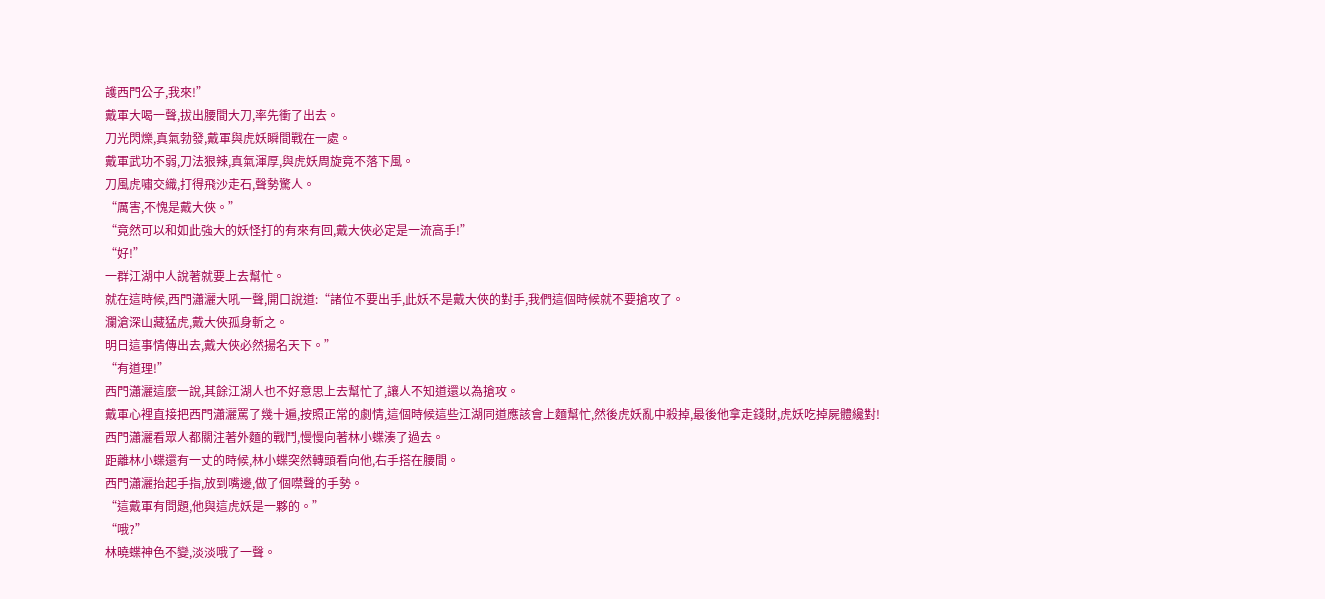護西門公子,我來!”
戴軍大喝一聲,拔出腰間大刀,率先衝了出去。
刀光閃爍,真氣勃發,戴軍與虎妖瞬間戰在一處。
戴軍武功不弱,刀法狠辣,真氣渾厚,與虎妖周旋竟不落下風。
刀風虎嘯交織,打得飛沙走石,聲勢驚人。
“厲害,不愧是戴大俠。”
“竟然可以和如此強大的妖怪打的有來有回,戴大俠必定是一流高手!”
“好!”
一群江湖中人說著就要上去幫忙。
就在這時候,西門瀟灑大吼一聲,開口說道:“諸位不要出手,此妖不是戴大俠的對手,我們這個時候就不要搶攻了。
瀾滄深山藏猛虎,戴大俠孤身斬之。
明日這事情傳出去,戴大俠必然揚名天下。”
“有道理!”
西門瀟灑這麼一說,其餘江湖人也不好意思上去幫忙了,讓人不知道還以為搶攻。
戴軍心裡直接把西門瀟灑罵了幾十遍,按照正常的劇情,這個時候這些江湖同道應該會上麵幫忙,然後虎妖亂中殺掉,最後他拿走錢財,虎妖吃掉屍體纔對!
西門瀟灑看眾人都關注著外麵的戰鬥,慢慢向著林小蝶湊了過去。
距離林小蝶還有一丈的時候,林小蝶突然轉頭看向他,右手搭在腰間。
西門瀟灑抬起手指,放到嘴邊,做了個噤聲的手勢。
“這戴軍有問題,他與這虎妖是一夥的。”
“哦?”
林曉蝶神色不變,淡淡哦了一聲。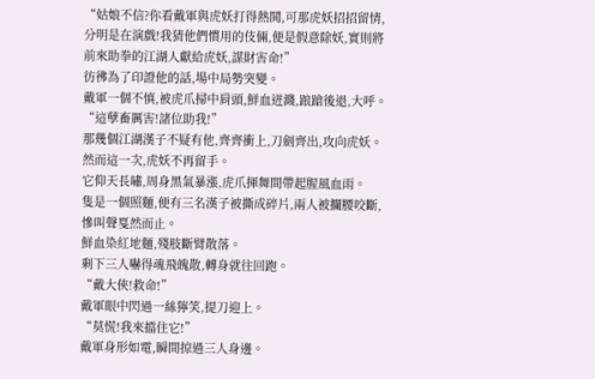“姑娘不信?你看戴軍與虎妖打得熱鬨,可那虎妖招招留情,分明是在演戲!我猜他們慣用的伎倆,便是假意除妖,實則將前來助拳的江湖人獻給虎妖,謀財害命!”
彷彿為了印證他的話,場中局勢突變。
戴軍一個不慎,被虎爪掃中肩頭,鮮血迸濺,踉蹌後退,大呼。
“這孽畜厲害!諸位助我!”
那幾個江湖漢子不疑有他,齊齊衝上,刀劍齊出,攻向虎妖。
然而這一次,虎妖不再留手。
它仰天長嘯,周身黑氣暴漲,虎爪揮舞間帶起腥風血雨。
隻是一個照麵,便有三名漢子被撕成碎片,兩人被攔腰咬斷,慘叫聲戛然而止。
鮮血染紅地麵,殘肢斷臂散落。
剩下三人嚇得魂飛魄散,轉身就往回跑。
“戴大俠!救命!”
戴軍眼中閃過一絲獰笑,提刀迎上。
“莫慌!我來擋住它!”
戴軍身形如電,瞬間掠過三人身邊。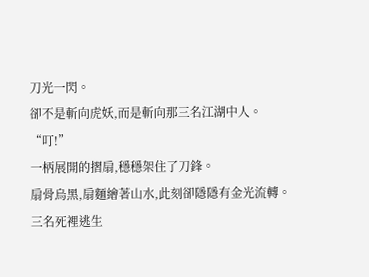刀光一閃。
卻不是斬向虎妖,而是斬向那三名江湖中人。
“叮!”
一柄展開的摺扇,穩穩架住了刀鋒。
扇骨烏黑,扇麵繪著山水,此刻卻隱隱有金光流轉。
三名死裡逃生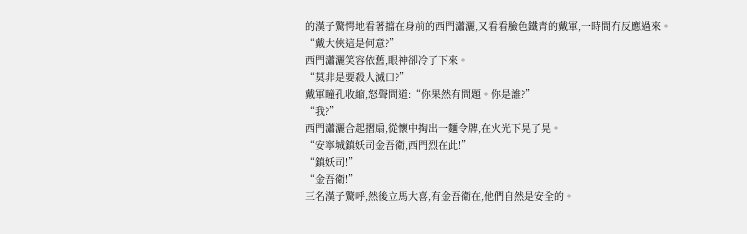的漢子驚愕地看著擋在身前的西門瀟灑,又看看臉色鐵青的戴軍,一時間冇反應過來。
“戴大俠這是何意?”
西門瀟灑笑容依舊,眼神卻冷了下來。
“莫非是要殺人滅口?”
戴軍瞳孔收縮,怒聲問道:“你果然有問題。你是誰?”
“我?”
西門瀟灑合起摺扇,從懷中掏出一麵令牌,在火光下晃了晃。
“安寧城鎮妖司金吾衛,西門烈在此!”
“鎮妖司!”
“金吾衛!”
三名漢子驚呼,然後立馬大喜,有金吾衛在,他們自然是安全的。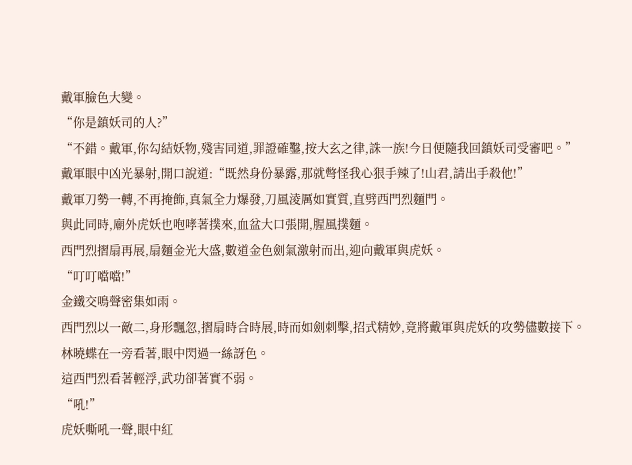戴軍臉色大變。
“你是鎮妖司的人?”
“不錯。戴軍,你勾結妖物,殘害同道,罪證確鑿,按大玄之律,誅一族!今日便隨我回鎮妖司受審吧。”
戴軍眼中凶光暴射,開口說道:“既然身份暴露,那就彆怪我心狠手辣了!山君,請出手殺他!”
戴軍刀勢一轉,不再掩飾,真氣全力爆發,刀風淩厲如實質,直劈西門烈麵門。
與此同時,廟外虎妖也咆哮著撲來,血盆大口張開,腥風撲麵。
西門烈摺扇再展,扇麵金光大盛,數道金色劍氣激射而出,迎向戴軍與虎妖。
“叮叮噹噹!”
金鐵交鳴聲密集如雨。
西門烈以一敵二,身形飄忽,摺扇時合時展,時而如劍刺擊,招式精妙,竟將戴軍與虎妖的攻勢儘數接下。
林曉蝶在一旁看著,眼中閃過一絲訝色。
這西門烈看著輕浮,武功卻著實不弱。
“吼!”
虎妖嘶吼一聲,眼中紅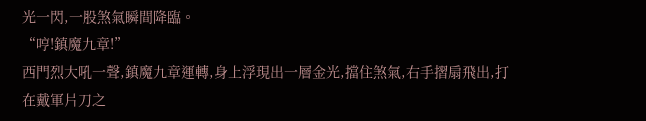光一閃,一股煞氣瞬間降臨。
“哼!鎮魔九章!”
西門烈大吼一聲,鎮魔九章運轉,身上浮現出一層金光,擋住煞氣,右手摺扇飛出,打在戴軍片刀之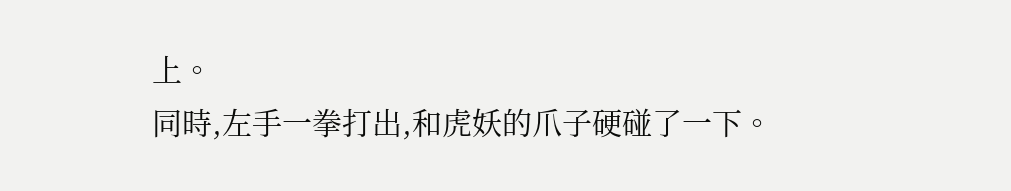上。
同時,左手一拳打出,和虎妖的爪子硬碰了一下。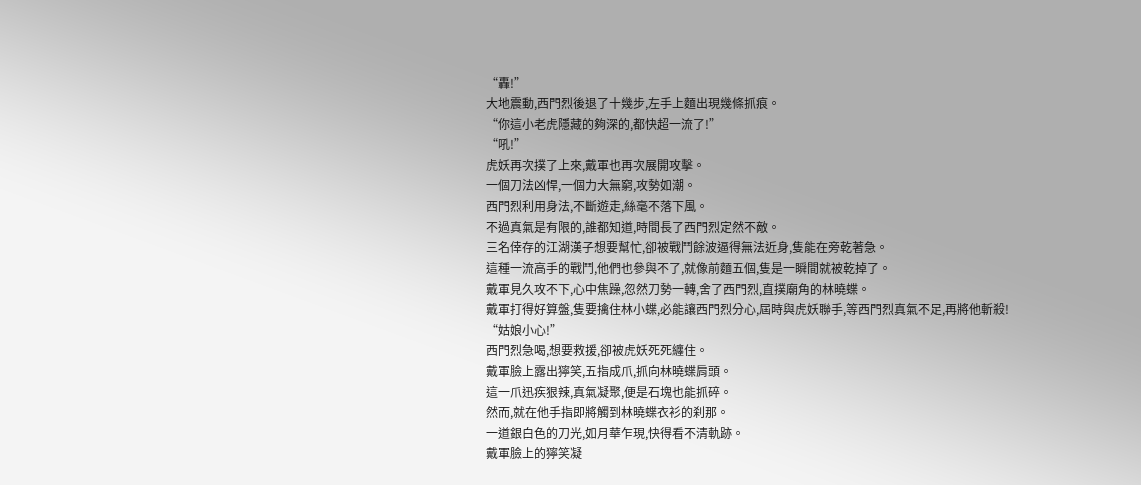“轟!”
大地震動,西門烈後退了十幾步,左手上麵出現幾條抓痕。
“你這小老虎隱藏的夠深的,都快超一流了!”
“吼!”
虎妖再次撲了上來,戴軍也再次展開攻擊。
一個刀法凶悍,一個力大無窮,攻勢如潮。
西門烈利用身法,不斷遊走,絲毫不落下風。
不過真氣是有限的,誰都知道,時間長了西門烈定然不敵。
三名倖存的江湖漢子想要幫忙,卻被戰鬥餘波逼得無法近身,隻能在旁乾著急。
這種一流高手的戰鬥,他們也參與不了,就像前麵五個,隻是一瞬間就被乾掉了。
戴軍見久攻不下,心中焦躁,忽然刀勢一轉,舍了西門烈,直撲廟角的林曉蝶。
戴軍打得好算盤,隻要擒住林小蝶,必能讓西門烈分心,屆時與虎妖聯手,等西門烈真氣不足,再將他斬殺!
“姑娘小心!”
西門烈急喝,想要救援,卻被虎妖死死纏住。
戴軍臉上露出獰笑,五指成爪,抓向林曉蝶肩頭。
這一爪迅疾狠辣,真氣凝聚,便是石塊也能抓碎。
然而,就在他手指即將觸到林曉蝶衣衫的刹那。
一道銀白色的刀光,如月華乍現,快得看不清軌跡。
戴軍臉上的獰笑凝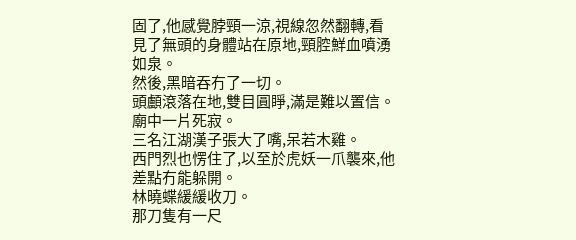固了,他感覺脖頸一涼,視線忽然翻轉,看見了無頭的身體站在原地,頸腔鮮血噴湧如泉。
然後,黑暗吞冇了一切。
頭顱滾落在地,雙目圓睜,滿是難以置信。
廟中一片死寂。
三名江湖漢子張大了嘴,呆若木雞。
西門烈也愣住了,以至於虎妖一爪襲來,他差點冇能躲開。
林曉蝶緩緩收刀。
那刀隻有一尺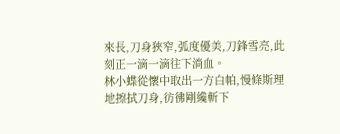來長,刀身狹窄,弧度優美,刀鋒雪亮,此刻正一滴一滴往下淌血。
林小蝶從懷中取出一方白帕,慢條斯理地擦拭刀身,彷彿剛纔斬下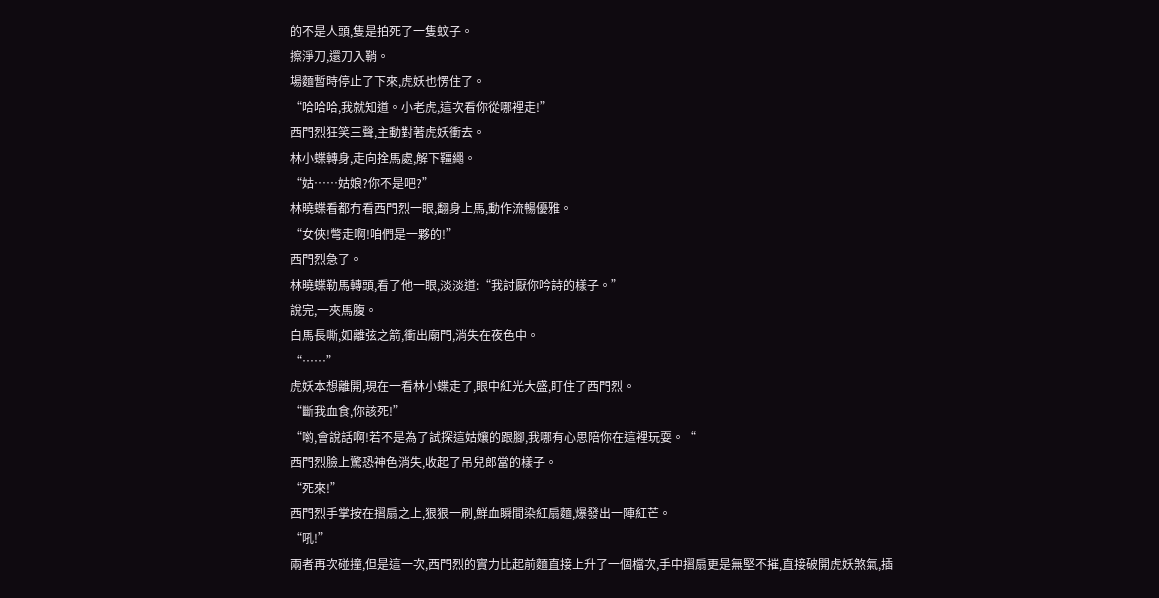的不是人頭,隻是拍死了一隻蚊子。
擦淨刀,還刀入鞘。
場麵暫時停止了下來,虎妖也愣住了。
“哈哈哈,我就知道。小老虎,這次看你從哪裡走!”
西門烈狂笑三聲,主動對著虎妖衝去。
林小蝶轉身,走向拴馬處,解下韁繩。
“姑……姑娘?你不是吧?”
林曉蝶看都冇看西門烈一眼,翻身上馬,動作流暢優雅。
“女俠!彆走啊!咱們是一夥的!”
西門烈急了。
林曉蝶勒馬轉頭,看了他一眼,淡淡道:“我討厭你吟詩的樣子。”
說完,一夾馬腹。
白馬長嘶,如離弦之箭,衝出廟門,消失在夜色中。
“……”
虎妖本想離開,現在一看林小蝶走了,眼中紅光大盛,盯住了西門烈。
“斷我血食,你該死!”
“喲,會說話啊!若不是為了試探這姑孃的跟腳,我哪有心思陪你在這裡玩耍。“
西門烈臉上驚恐神色消失,收起了吊兒郎當的樣子。
“死來!”
西門烈手掌按在摺扇之上,狠狠一刷,鮮血瞬間染紅扇麵,爆發出一陣紅芒。
“吼!”
兩者再次碰撞,但是這一次,西門烈的實力比起前麵直接上升了一個檔次,手中摺扇更是無堅不摧,直接破開虎妖煞氣,插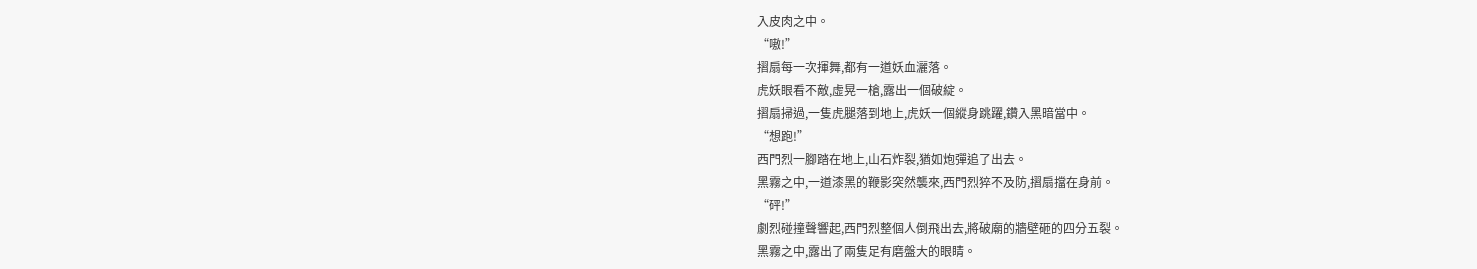入皮肉之中。
“嗷!”
摺扇每一次揮舞,都有一道妖血灑落。
虎妖眼看不敵,虛晃一槍,露出一個破綻。
摺扇掃過,一隻虎腿落到地上,虎妖一個縱身跳躍,鑽入黑暗當中。
“想跑!”
西門烈一腳踏在地上,山石炸裂,猶如炮彈追了出去。
黑霧之中,一道漆黑的鞭影突然襲來,西門烈猝不及防,摺扇擋在身前。
“砰!”
劇烈碰撞聲響起,西門烈整個人倒飛出去,將破廟的牆壁砸的四分五裂。
黑霧之中,露出了兩隻足有磨盤大的眼睛。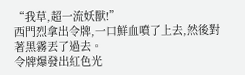“我草,超一流妖獸!”
西門烈拿出令牌,一口鮮血噴了上去,然後對著黑霧丟了過去。
令牌爆發出紅色光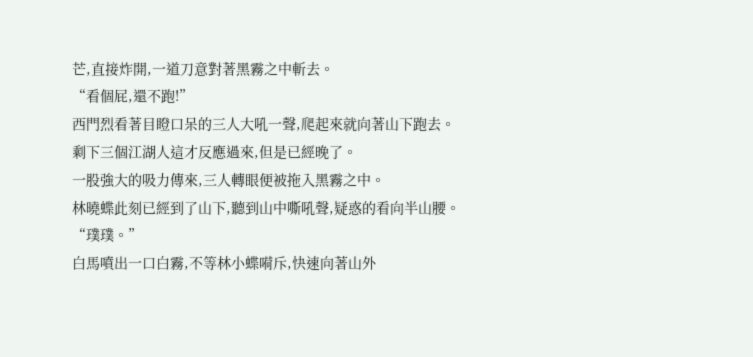芒,直接炸開,一道刀意對著黑霧之中斬去。
“看個屁,還不跑!”
西門烈看著目瞪口呆的三人大吼一聲,爬起來就向著山下跑去。
剩下三個江湖人這才反應過來,但是已經晚了。
一股強大的吸力傳來,三人轉眼便被拖入黑霧之中。
林曉蝶此刻已經到了山下,聽到山中嘶吼聲,疑惑的看向半山腰。
“璞璞。”
白馬噴出一口白霧,不等林小蝶嗬斥,快速向著山外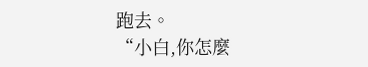跑去。
“小白,你怎麼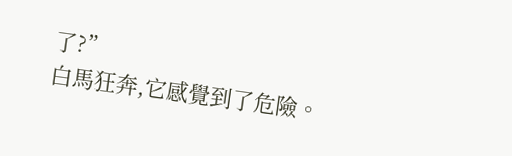了?”
白馬狂奔,它感覺到了危險。